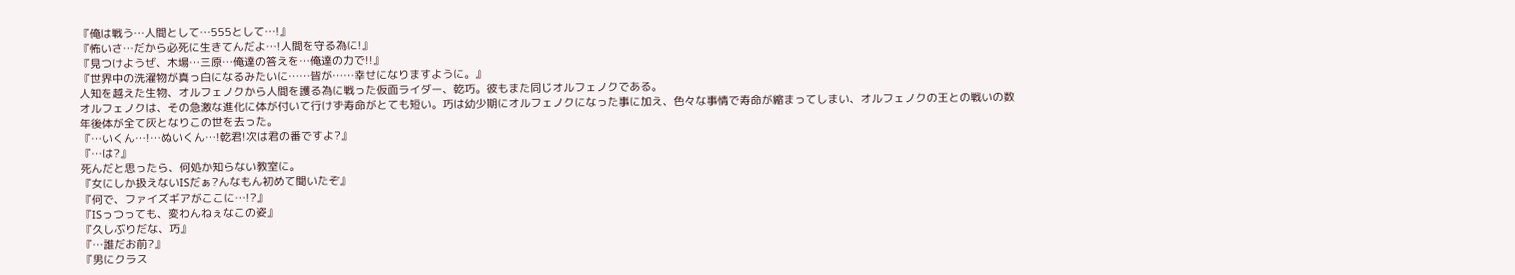『俺は戦う…人間として…555として…!』
『怖いさ…だから必死に生きてんだよ…!人間を守る為に!』
『見つけようぜ、木場…三原…俺達の答えを…俺達の力で!!』
『世界中の洗濯物が真っ白になるみたいに……皆が……幸せになりますように。』
人知を越えた生物、オルフェノクから人間を護る為に戦った仮面ライダー、乾巧。彼もまた同じオルフェノクである。
オルフェノクは、その急激な進化に体が付いて行けず寿命がとても短い。巧は幼少期にオルフェノクになった事に加え、色々な事情で寿命が縮まってしまい、オルフェノクの王との戦いの数年後体が全て灰となりこの世を去った。
『…いくん…!…ぬいくん…!乾君!次は君の番ですよ?』
『…は?』
死んだと思ったら、何処か知らない教室に。
『女にしか扱えないISだぁ?んなもん初めて聞いたぞ』
『何で、ファイズギアがここに…!?』
『ISっつっても、変わんねぇなこの姿』
『久しぶりだな、巧』
『…誰だお前?』
『男にクラス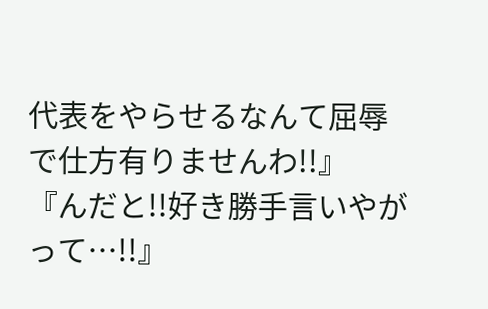代表をやらせるなんて屈辱で仕方有りませんわ!!』
『んだと!!好き勝手言いやがって…!!』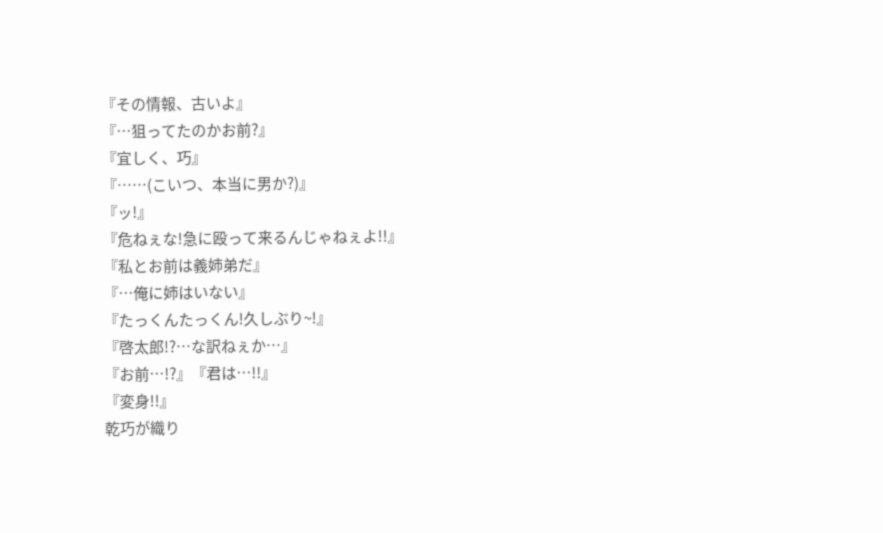『その情報、古いよ』
『…狙ってたのかお前?』
『宜しく、巧』
『……(こいつ、本当に男か?)』
『ッ!』
『危ねぇな!急に殴って来るんじゃねぇよ!!』
『私とお前は義姉弟だ』
『…俺に姉はいない』
『たっくんたっくん!久しぶり~!』
『啓太郎!?…な訳ねぇか…』
『お前…!?』『君は…!!』
『変身!!』
乾巧が織り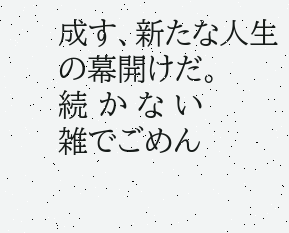成す、新たな人生の幕開けだ。
続 か な い
雑でごめん